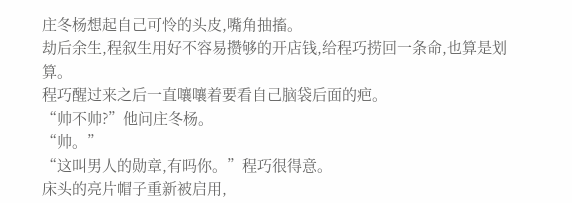庄冬杨想起自己可怜的头皮,嘴角抽搐。
劫后余生,程叙生用好不容易攒够的开店钱,给程巧捞回一条命,也算是划算。
程巧醒过来之后一直嚷嚷着要看自己脑袋后面的疤。
“帅不帅?”他问庄冬杨。
“帅。”
“这叫男人的勋章,有吗你。”程巧很得意。
床头的亮片帽子重新被启用,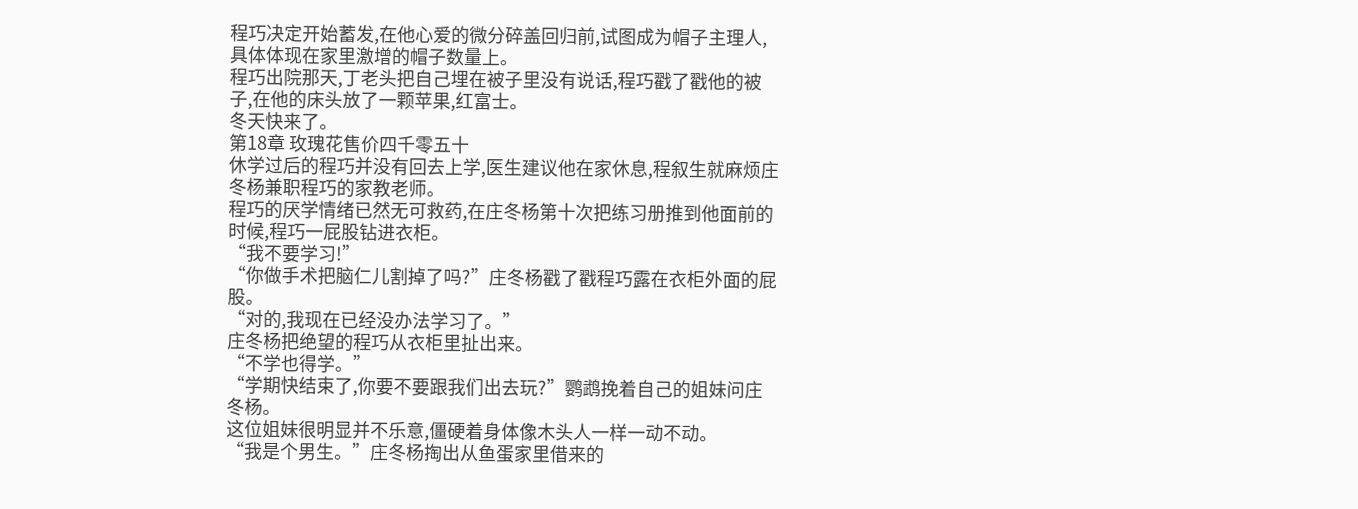程巧决定开始蓄发,在他心爱的微分碎盖回归前,试图成为帽子主理人,具体体现在家里激增的帽子数量上。
程巧出院那天,丁老头把自己埋在被子里没有说话,程巧戳了戳他的被子,在他的床头放了一颗苹果,红富士。
冬天快来了。
第18章 玫瑰花售价四千零五十
休学过后的程巧并没有回去上学,医生建议他在家休息,程叙生就麻烦庄冬杨兼职程巧的家教老师。
程巧的厌学情绪已然无可救药,在庄冬杨第十次把练习册推到他面前的时候,程巧一屁股钻进衣柜。
“我不要学习!”
“你做手术把脑仁儿割掉了吗?”庄冬杨戳了戳程巧露在衣柜外面的屁股。
“对的,我现在已经没办法学习了。”
庄冬杨把绝望的程巧从衣柜里扯出来。
“不学也得学。”
“学期快结束了,你要不要跟我们出去玩?”鹦鹉挽着自己的姐妹问庄冬杨。
这位姐妹很明显并不乐意,僵硬着身体像木头人一样一动不动。
“我是个男生。”庄冬杨掏出从鱼蛋家里借来的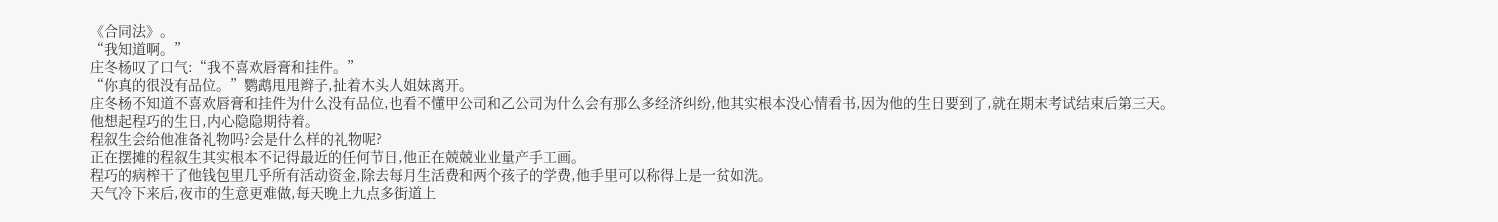《合同法》。
“我知道啊。”
庄冬杨叹了口气:“我不喜欢唇膏和挂件。”
“你真的很没有品位。”鹦鹉甩甩辫子,扯着木头人姐妹离开。
庄冬杨不知道不喜欢唇膏和挂件为什么没有品位,也看不懂甲公司和乙公司为什么会有那么多经济纠纷,他其实根本没心情看书,因为他的生日要到了,就在期末考试结束后第三天。
他想起程巧的生日,内心隐隐期待着。
程叙生会给他准备礼物吗?会是什么样的礼物呢?
正在摆摊的程叙生其实根本不记得最近的任何节日,他正在兢兢业业量产手工画。
程巧的病榨干了他钱包里几乎所有活动资金,除去每月生活费和两个孩子的学费,他手里可以称得上是一贫如洗。
天气冷下来后,夜市的生意更难做,每天晚上九点多街道上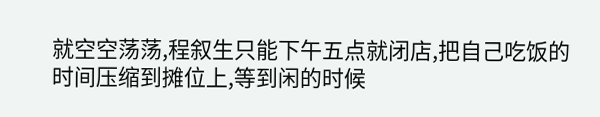就空空荡荡,程叙生只能下午五点就闭店,把自己吃饭的时间压缩到摊位上,等到闲的时候